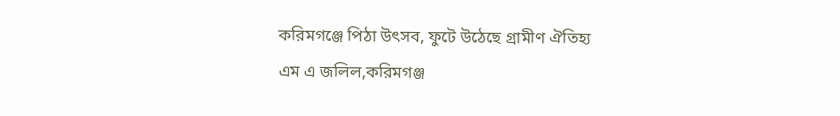করিমগঞ্জে পিঠা উৎসব, ফুটে উঠেছে গ্রামীণ ঐতিহ্য
এম এ জলিল,করিমগঞ্জ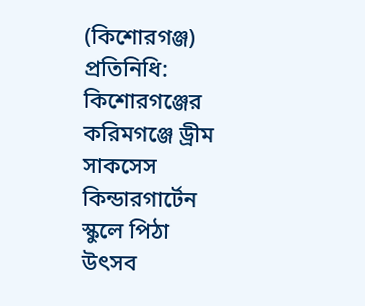(কিশোরগঞ্জ) প্রতিনিধি:
কিশোরগঞ্জের করিমগঞ্জে ড্রীম সাকসেস কিন্ডারগার্টেন স্কুলে পিঠা উৎসব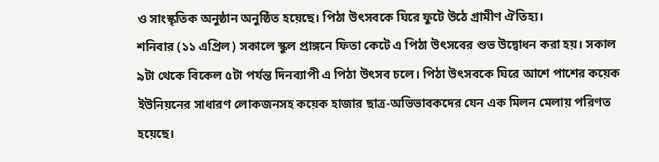ও সাংস্কৃতিক অনুষ্ঠান অনুষ্ঠিত হয়েছে। পিঠা উৎসবকে ঘিরে ফুটে উঠে গ্রামীণ ঐতিহ্য।
শনিবার (১১ এপ্রিল) সকালে স্কুল প্রাঙ্গনে ফিতা কেটে এ পিঠা উৎসবের শুভ উদ্বোধন করা হয়। সকাল ৯টা থেকে বিকেল ৫টা পর্যন্ত দিনব্যাপী এ পিঠা উৎসব চলে। পিঠা উৎসবকে ঘিরে আশে পাশের কয়েক ইউনিয়নের সাধারণ লোকজনসহ কয়েক হাজার ছাত্র-অভিভাবকদের যেন এক মিলন মেলায় পরিণত হয়েছে।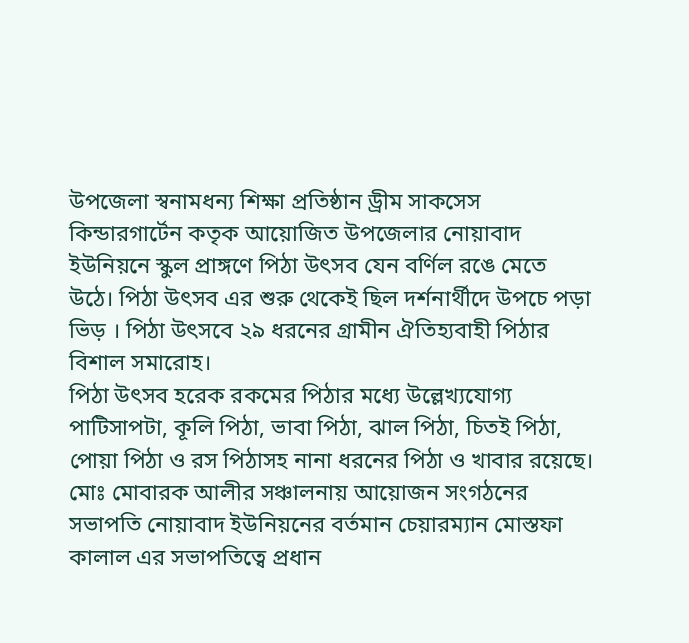উপজেলা স্বনামধন্য শিক্ষা প্রতিষ্ঠান ড্রীম সাকসেস কিন্ডারগার্টেন কতৃক আয়োজিত উপজেলার নোয়াবাদ ইউনিয়নে স্কুল প্রাঙ্গণে পিঠা উৎসব যেন বর্ণিল রঙে মেতে উঠে। পিঠা উৎসব এর শুরু থেকেই ছিল দর্শনার্থীদে উপচে পড়া ভিড় । পিঠা উৎসবে ২৯ ধরনের গ্রামীন ঐতিহ্যবাহী পিঠার বিশাল সমারোহ।
পিঠা উৎসব হরেক রকমের পিঠার মধ্যে উল্লেখ্যযোগ্য পাটিসাপটা, কূলি পিঠা, ভাবা পিঠা, ঝাল পিঠা, চিতই পিঠা, পোয়া পিঠা ও রস পিঠাসহ নানা ধরনের পিঠা ও খাবার রয়েছে।
মোঃ মোবারক আলীর সঞ্চালনায় আয়োজন সংগঠনের সভাপতি নোয়াবাদ ইউনিয়নের বর্তমান চেয়ারম্যান মোস্তফা কালাল এর সভাপতিত্বে প্রধান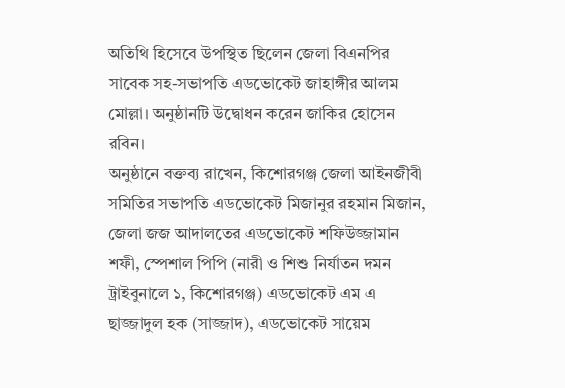অতিথি হিসেবে উপস্থিত ছিলেন জেলা বিএনপির সাবেক সহ-সভাপতি এডভোকেট জাহাঙ্গীর আলম মোল্লা। অনুষ্ঠানটি উদ্বোধন করেন জাকির হোসেন রবিন।
অনুষ্ঠানে বক্তব্য রাখেন, কিশোরগঞ্জ জেলা আইনজীবী সমিতির সভাপতি এডভোকেট মিজানুর রহমান মিজান, জেলা জজ আদালতের এডভোকেট শফিউজ্জামান শফী, স্পেশাল পিপি (নারী ও শিশু নির্যাতন দমন ট্রাইবুনালে ১, কিশোরগঞ্জ) এডভোকেট এম এ ছাজ্জাদুল হক (সাজ্জাদ), এডভোকেট সায়েম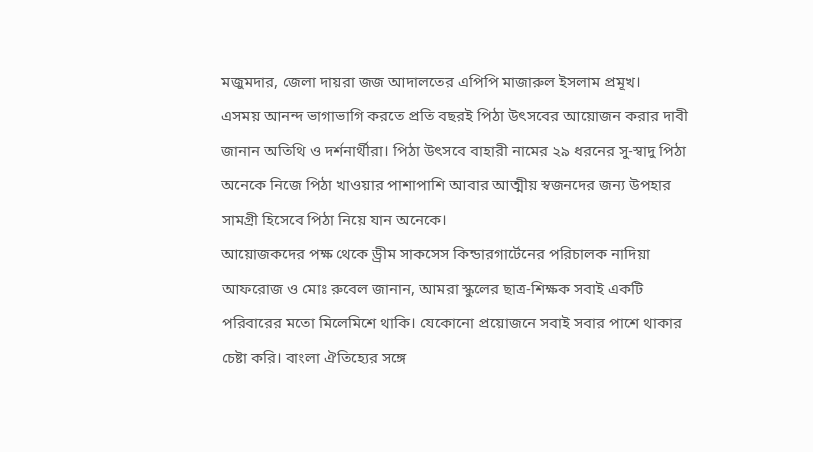মজুমদার, জেলা দায়রা জজ আদালতের এপিপি মাজারুল ইসলাম প্রমূখ।
এসময় আনন্দ ভাগাভাগি করতে প্রতি বছরই পিঠা উৎসবের আয়োজন করার দাবী জানান অতিথি ও দর্শনার্থীরা। পিঠা উৎসবে বাহারী নামের ২৯ ধরনের সু-স্বাদু পিঠা অনেকে নিজে পিঠা খাওয়ার পাশাপাশি আবার আত্মীয় স্বজনদের জন্য উপহার সামগ্রী হিসেবে পিঠা নিয়ে যান অনেকে।
আয়োজকদের পক্ষ থেকে ড্রীম সাকসেস কিন্ডারগার্টেনের পরিচালক নাদিয়া আফরোজ ও মোঃ রুবেল জানান, আমরা স্কুলের ছাত্র-শিক্ষক সবাই একটি পরিবারের মতো মিলেমিশে থাকি। যেকোনো প্রয়োজনে সবাই সবার পাশে থাকার চেষ্টা করি। বাংলা ঐতিহ্যের সঙ্গে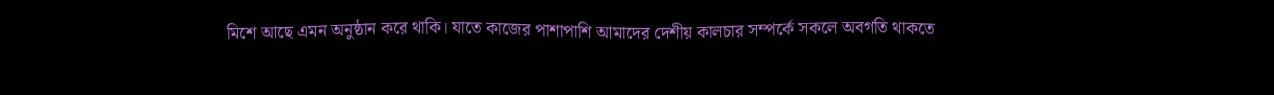মিশে আছে এমন অনুষ্ঠান করে থাকি। যাতে কাজের পাশাপাশি আমাদের দেশীয় কালচার সম্পর্কে সকলে অবগতি থাকতে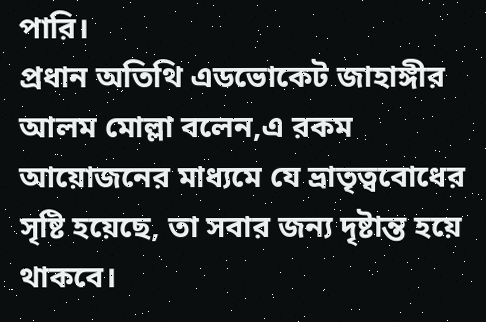পারি।
প্রধান অতিথি এডভোকেট জাহাঙ্গীর আলম মোল্লা বলেন,এ রকম আয়োজনের মাধ্যমে যে ভ্রাতৃত্ববোধের সৃষ্টি হয়েছে, তা সবার জন্য দৃষ্টান্ত হয়ে থাকবে।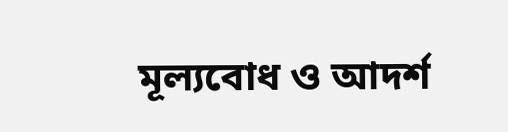মূল্যবোধ ও আদর্শ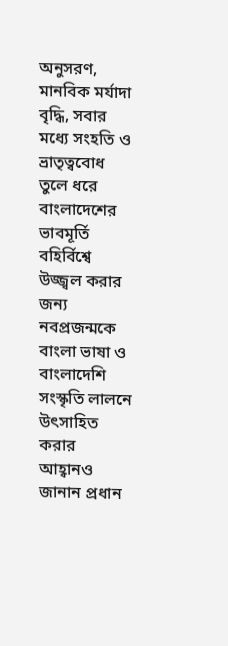অনুসরণ, মানবিক মর্যাদা বৃদ্ধি, সবার মধ্যে সংহতি ও ভ্রাতৃত্ববোধ তুলে ধরে বাংলাদেশের ভাবমূর্তি বহির্বিশ্বে উজ্জ্বল করার জন্য নবপ্রজন্মকে বাংলা ভাষা ও বাংলাদেশি সংস্কৃতি লালনে উৎসাহিত করার আহ্বানও জানান প্রধান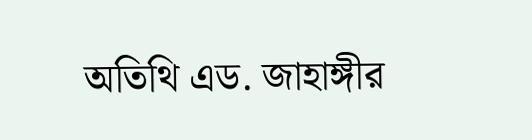অতিথি এড. জাহাঙ্গীর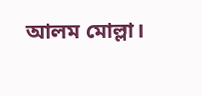আলম মোল্লা।